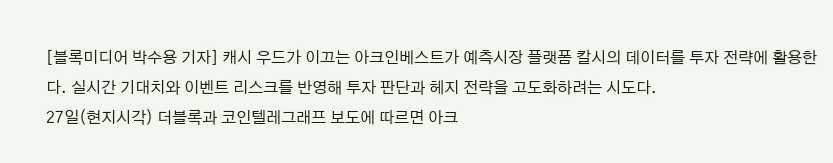[블록미디어 박수용 기자] 캐시 우드가 이끄는 아크인베스트가 예측시장 플랫폼 칼시의 데이터를 투자 전략에 활용한다. 실시간 기대치와 이벤트 리스크를 반영해 투자 판단과 헤지 전략을 고도화하려는 시도다.
27일(현지시각) 더블록과 코인텔레그래프 보도에 따르면 아크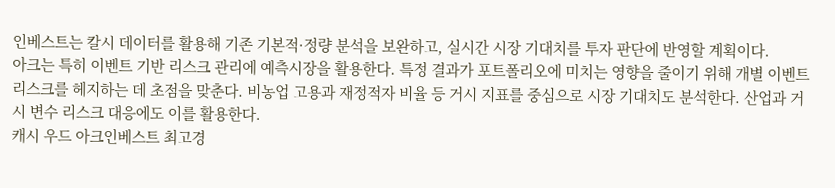인베스트는 칼시 데이터를 활용해 기존 기본적·정량 분석을 보완하고, 실시간 시장 기대치를 투자 판단에 반영할 계획이다.
아크는 특히 이벤트 기반 리스크 관리에 예측시장을 활용한다. 특정 결과가 포트폴리오에 미치는 영향을 줄이기 위해 개별 이벤트 리스크를 헤지하는 데 초점을 맞춘다. 비농업 고용과 재정적자 비율 등 거시 지표를 중심으로 시장 기대치도 분석한다. 산업과 거시 변수 리스크 대응에도 이를 활용한다.
캐시 우드 아크인베스트 최고경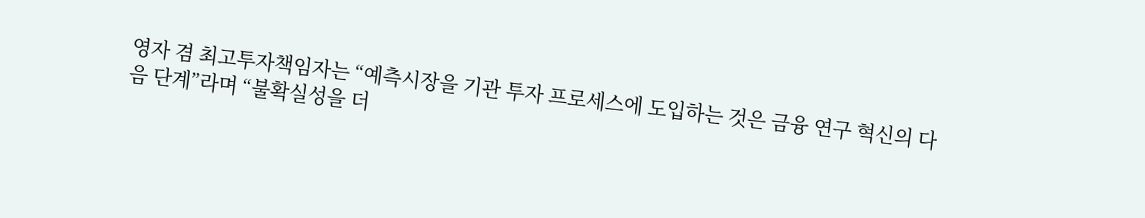영자 겸 최고투자책임자는 “예측시장을 기관 투자 프로세스에 도입하는 것은 금융 연구 혁신의 다음 단계”라며 “불확실성을 더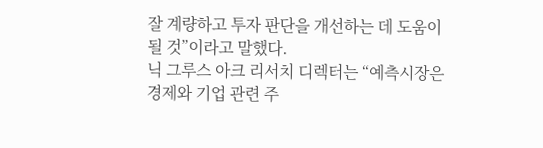잘 계량하고 투자 판단을 개선하는 데 도움이 될 것”이라고 말했다.
닉 그루스 아크 리서치 디렉터는 “예측시장은 경제와 기업 관련 주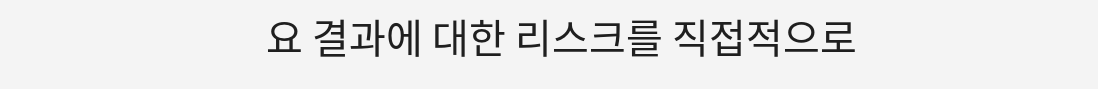요 결과에 대한 리스크를 직접적으로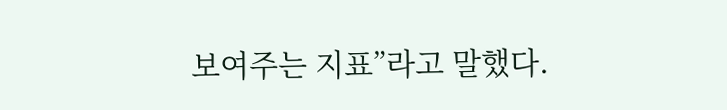보여주는 지표”라고 말했다.